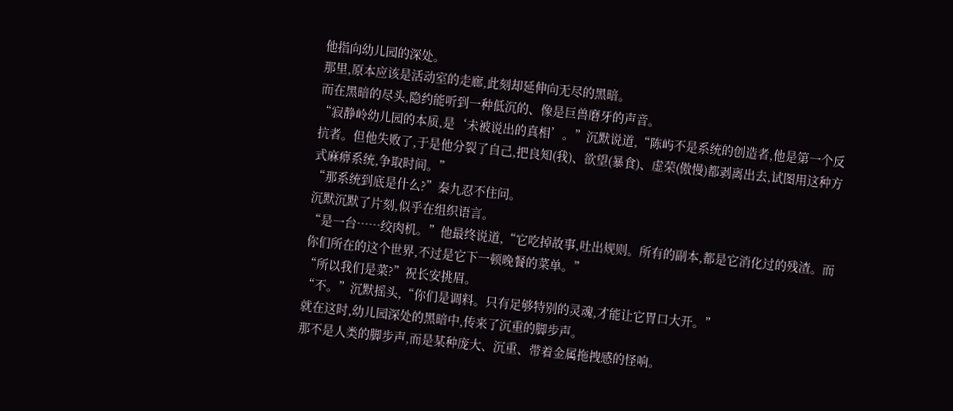他指向幼儿园的深处。
那里,原本应该是活动室的走廊,此刻却延伸向无尽的黑暗。
而在黑暗的尽头,隐约能听到一种低沉的、像是巨兽磨牙的声音。
“寂静岭幼儿园的本质,是‘未被说出的真相’。”沉默说道,“陈屿不是系统的创造者,他是第一个反抗者。但他失败了,于是他分裂了自己,把良知(我)、欲望(暴食)、虚荣(傲慢)都剥离出去,试图用这种方式麻痹系统,争取时间。”
“那系统到底是什么?”秦九忍不住问。
沉默沉默了片刻,似乎在组织语言。
“是一台……绞肉机。”他最终说道,“它吃掉故事,吐出规则。所有的副本,都是它消化过的残渣。而你们所在的这个世界,不过是它下一顿晚餐的菜单。”
“所以我们是菜?”祝长安挑眉。
“不。”沉默摇头,“你们是调料。只有足够特别的灵魂,才能让它胃口大开。”
就在这时,幼儿园深处的黑暗中,传来了沉重的脚步声。
那不是人类的脚步声,而是某种庞大、沉重、带着金属拖拽感的怪响。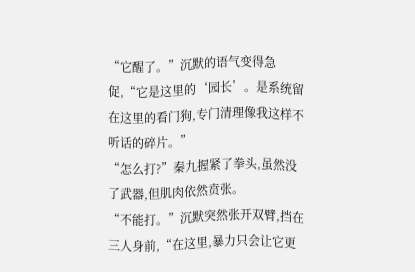“它醒了。”沉默的语气变得急促,“它是这里的‘园长’。是系统留在这里的看门狗,专门清理像我这样不听话的碎片。”
“怎么打?”秦九握紧了拳头,虽然没了武器,但肌肉依然贲张。
“不能打。”沉默突然张开双臂,挡在三人身前,“在这里,暴力只会让它更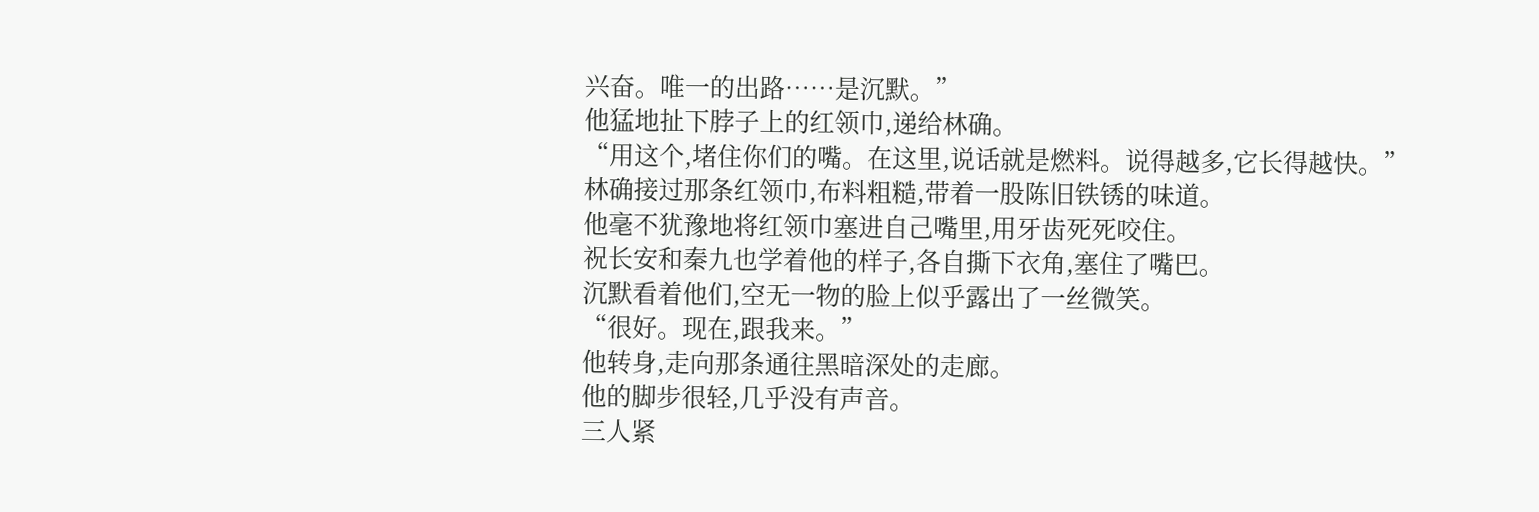兴奋。唯一的出路……是沉默。”
他猛地扯下脖子上的红领巾,递给林确。
“用这个,堵住你们的嘴。在这里,说话就是燃料。说得越多,它长得越快。”
林确接过那条红领巾,布料粗糙,带着一股陈旧铁锈的味道。
他毫不犹豫地将红领巾塞进自己嘴里,用牙齿死死咬住。
祝长安和秦九也学着他的样子,各自撕下衣角,塞住了嘴巴。
沉默看着他们,空无一物的脸上似乎露出了一丝微笑。
“很好。现在,跟我来。”
他转身,走向那条通往黑暗深处的走廊。
他的脚步很轻,几乎没有声音。
三人紧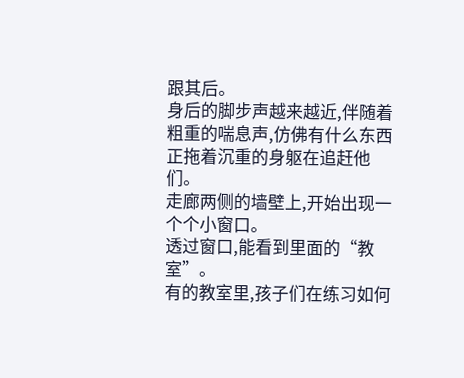跟其后。
身后的脚步声越来越近,伴随着粗重的喘息声,仿佛有什么东西正拖着沉重的身躯在追赶他们。
走廊两侧的墙壁上,开始出现一个个小窗口。
透过窗口,能看到里面的“教室”。
有的教室里,孩子们在练习如何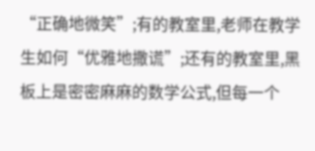“正确地微笑”;有的教室里,老师在教学生如何“优雅地撒谎”;还有的教室里,黑板上是密密麻麻的数学公式,但每一个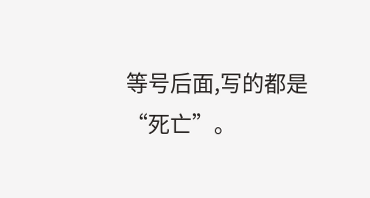等号后面,写的都是“死亡”。